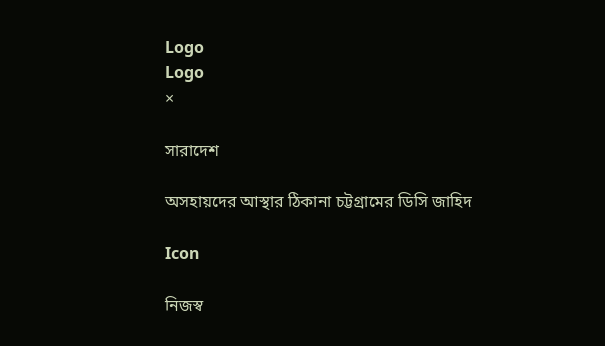Logo
Logo
×

সারাদেশ

অসহায়দের আস্থার ঠিকানা চট্টগ্রামের ডিসি জাহিদ

Icon

নিজস্ব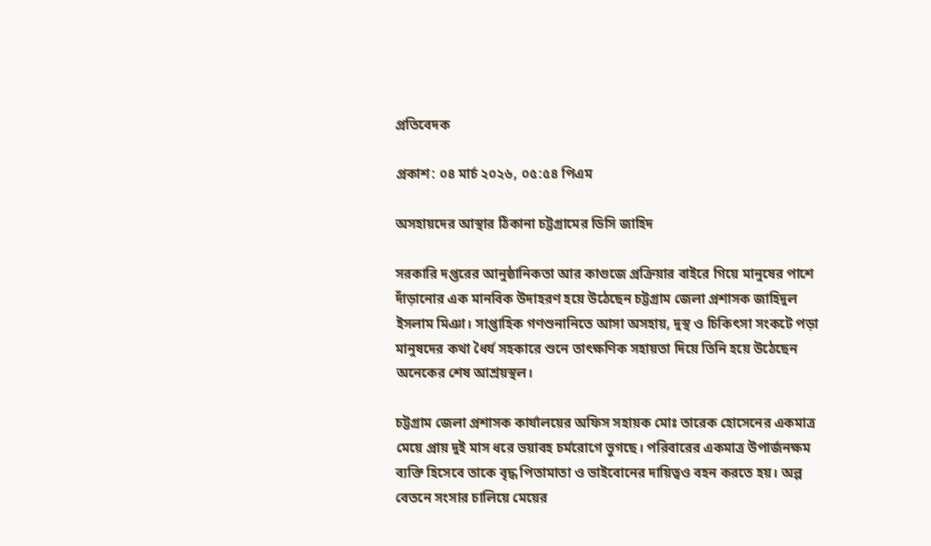প্রতিবেদক

প্রকাশ: ০৪ মার্চ ২০২৬, ০৫:৫৪ পিএম

অসহায়দের আস্থার ঠিকানা চট্টগ্রামের ডিসি জাহিদ

সরকারি দপ্তরের আনুষ্ঠানিকতা আর কাগুজে প্রক্রিয়ার বাইরে গিয়ে মানুষের পাশে দাঁড়ানোর এক মানবিক উদাহরণ হয়ে উঠেছেন চট্টগ্রাম জেলা প্রশাসক জাহিদুল ইসলাম মিঞা। সাপ্তাহিক গণশুনানিতে আসা অসহায়, দুস্থ ও চিকিৎসা সংকটে পড়া মানুষদের কথা ধৈর্য সহকারে শুনে তাৎক্ষণিক সহায়তা দিয়ে তিনি হয়ে উঠেছেন অনেকের শেষ আশ্রয়স্থল।

চট্টগ্রাম জেলা প্রশাসক কার্যালয়ের অফিস সহায়ক মোঃ তারেক হোসেনের একমাত্র মেয়ে প্রায় দুই মাস ধরে ভয়াবহ চর্মরোগে ভুগছে। পরিবারের একমাত্র উপার্জনক্ষম ব্যক্তি হিসেবে তাকে বৃদ্ধ পিতামাতা ও ভাইবোনের দায়িত্বও বহন করতে হয়। অল্প বেতনে সংসার চালিয়ে মেয়ের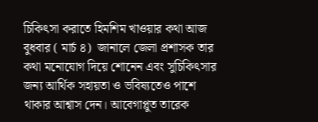চিকিৎসা করাতে হিমশিম খাওয়ার কথা আজ বুধবার ( মার্চ ৪)  জানালে জেলা প্রশাসক তার কথা মনোযোগ দিয়ে শোনেন এবং সুচিকিৎসার জন্য আর্থিক সহায়তা ও ভবিষ্যতেও পাশে থাকার আশ্বাস দেন। আবেগাপ্লুত তারেক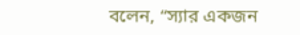বলেন, “স্যার একজন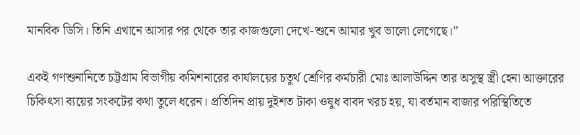মানবিক ডিসি। তিনি এখানে আসার পর থেকে তার কাজগুলো দেখে-শুনে আমার খুব ভালো লেগেছে।”

একই গণশুনানিতে চট্টগ্রাম বিভাগীয় কমিশনারের কার্যালয়ের চতুর্থ শ্রেণির কর্মচারী মোঃ আলাউদ্দিন তার অসুস্থ স্ত্রী হেনা আক্তারের চিকিৎসা ব্যয়ের সংকটের কথা তুলে ধরেন। প্রতিদিন প্রায় দুইশত টাকা ওষুধ বাবদ খরচ হয়, যা বর্তমান বাজার পরিস্থিতিতে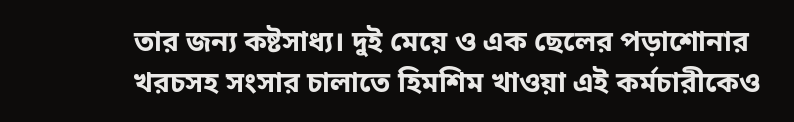তার জন্য কষ্টসাধ্য। দুই মেয়ে ও এক ছেলের পড়াশোনার খরচসহ সংসার চালাতে হিমশিম খাওয়া এই কর্মচারীকেও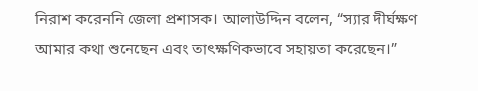নিরাশ করেননি জেলা প্রশাসক। আলাউদ্দিন বলেন, “স্যার দীর্ঘক্ষণ আমার কথা শুনেছেন এবং তাৎক্ষণিকভাবে সহায়তা করেছেন।”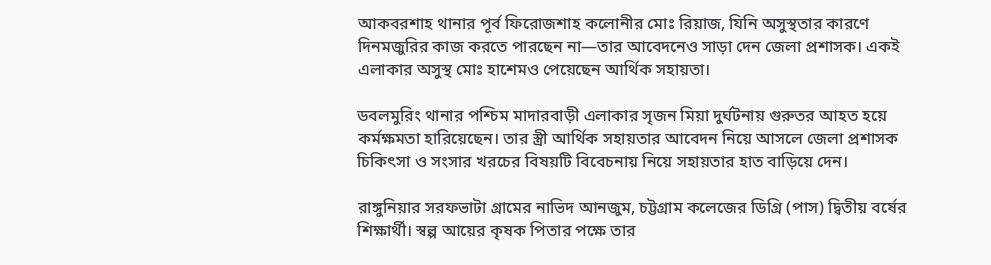আকবরশাহ থানার পূর্ব ফিরোজশাহ কলোনীর মোঃ রিয়াজ, যিনি অসুস্থতার কারণে দিনমজুরির কাজ করতে পারছেন না—তার আবেদনেও সাড়া দেন জেলা প্রশাসক। একই এলাকার অসুস্থ মোঃ হাশেমও পেয়েছেন আর্থিক সহায়তা।

ডবলমুরিং থানার পশ্চিম মাদারবাড়ী এলাকার সৃজন মিয়া দুর্ঘটনায় গুরুতর আহত হয়ে কর্মক্ষমতা হারিয়েছেন। তার স্ত্রী আর্থিক সহায়তার আবেদন নিয়ে আসলে জেলা প্রশাসক চিকিৎসা ও সংসার খরচের বিষয়টি বিবেচনায় নিয়ে সহায়তার হাত বাড়িয়ে দেন।

রাঙ্গুনিয়ার সরফভাটা গ্রামের নাভিদ আনজুম, চট্টগ্রাম কলেজের ডিগ্রি (পাস) দ্বিতীয় বর্ষের শিক্ষার্থী। স্বল্প আয়ের কৃষক পিতার পক্ষে তার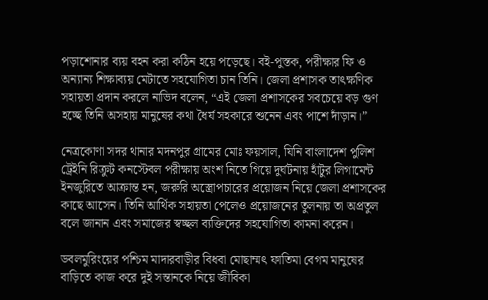পড়াশোনার ব্যয় বহন করা কঠিন হয়ে পড়েছে। বই-পুস্তক, পরীক্ষার ফি ও অন্যান্য শিক্ষাব্যয় মেটাতে সহযোগিতা চান তিনি। জেলা প্রশাসক তাৎক্ষণিক সহায়তা প্রদান করলে নাভিদ বলেন, “এই জেলা প্রশাসকের সবচেয়ে বড় গুণ হচ্ছে তিনি অসহায় মানুষের কথা ধৈর্য সহকারে শুনেন এবং পাশে দাঁড়ান।”

নেত্রকোণা সদর থানার মদনপুর গ্রামের মোঃ ফয়সাল, যিনি বাংলাদেশ পুলিশ ট্রেইনি রিক্রুট কনস্টেবল পরীক্ষায় অংশ নিতে গিয়ে দুর্ঘটনায় হাঁটুর লিগামেন্ট ইনজুরিতে আক্রান্ত হন, জরুরি অস্ত্রোপচারের প্রয়োজন নিয়ে জেলা প্রশাসকের কাছে আসেন। তিনি আর্থিক সহায়তা পেলেও প্রয়োজনের তুলনায় তা অপ্রতুল বলে জানান এবং সমাজের স্বচ্ছল ব্যক্তিদের সহযোগিতা কামনা করেন।

ডবলমুরিংয়ের পশ্চিম মাদারবাড়ীর বিধবা মোছাম্মৎ ফাতিমা বেগম মানুষের বাড়িতে কাজ করে দুই সন্তানকে নিয়ে জীবিকা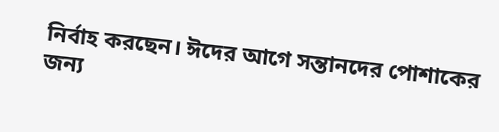নির্বাহ করছেন। ঈদের আগে সন্তানদের পোশাকের জন্য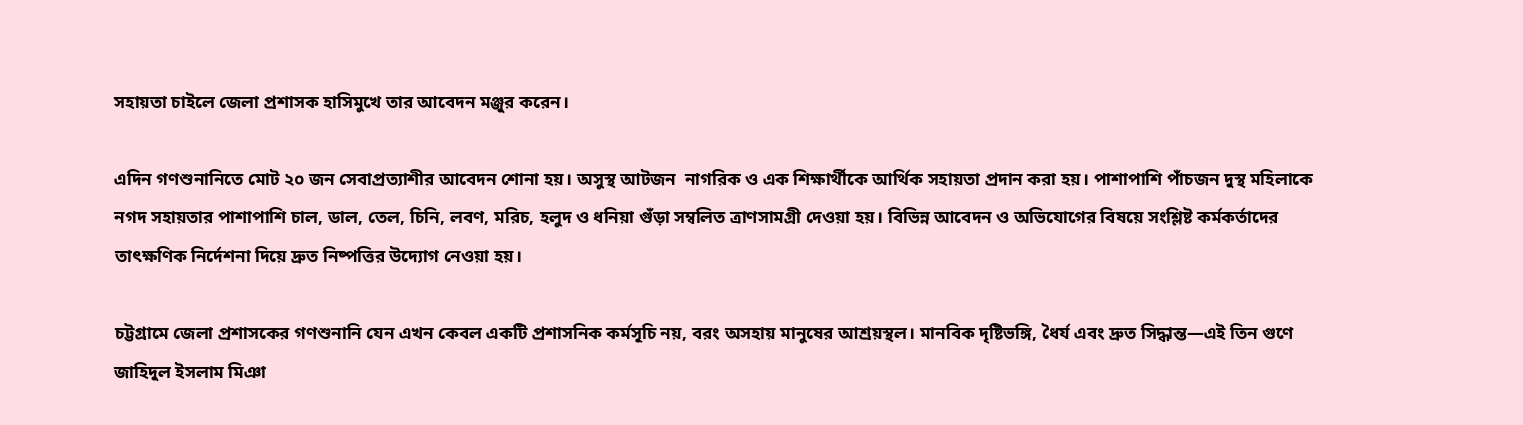সহায়তা চাইলে জেলা প্রশাসক হাসিমুখে তার আবেদন মঞ্জুর করেন।

এদিন গণশুনানিতে মোট ২০ জন সেবাপ্রত্যাশীর আবেদন শোনা হয়। অসুস্থ আটজন  নাগরিক ও এক শিক্ষার্থীকে আর্থিক সহায়তা প্রদান করা হয়। পাশাপাশি পাঁচজন দুস্থ মহিলাকে নগদ সহায়তার পাশাপাশি চাল, ডাল, তেল, চিনি, লবণ, মরিচ, হলুদ ও ধনিয়া গুঁড়া সম্বলিত ত্রাণসামগ্রী দেওয়া হয়। বিভিন্ন আবেদন ও অভিযোগের বিষয়ে সংশ্লিষ্ট কর্মকর্তাদের তাৎক্ষণিক নির্দেশনা দিয়ে দ্রুত নিষ্পত্তির উদ্যোগ নেওয়া হয়।

চট্টগ্রামে জেলা প্রশাসকের গণশুনানি যেন এখন কেবল একটি প্রশাসনিক কর্মসূচি নয়, বরং অসহায় মানুষের আশ্রয়স্থল। মানবিক দৃষ্টিভঙ্গি, ধৈর্য এবং দ্রুত সিদ্ধান্ত—এই তিন গুণে জাহিদুল ইসলাম মিঞা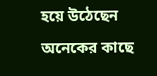হয়ে উঠেছেন অনেকের কাছে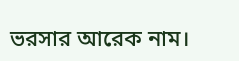ভরসার আরেক নাম।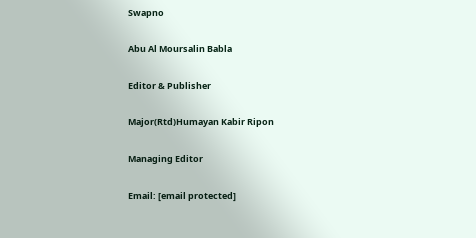Swapno

Abu Al Moursalin Babla

Editor & Publisher

Major(Rtd)Humayan Kabir Ripon

Managing Editor

Email: [email protected]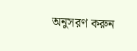অনুসরণ করুন